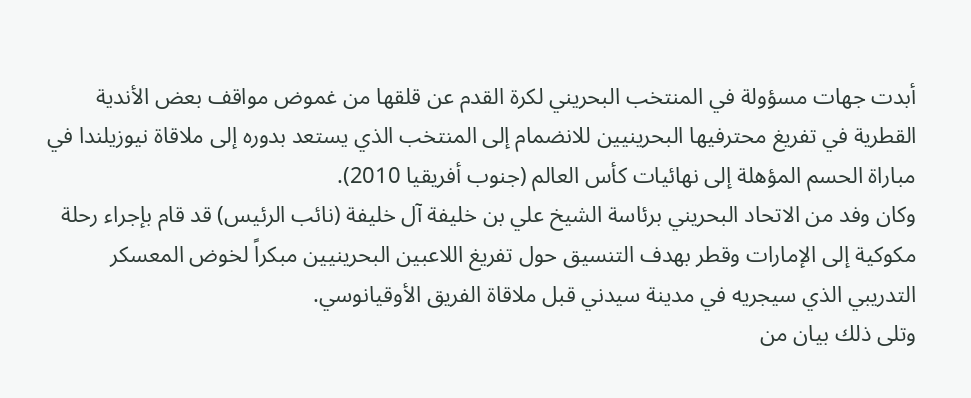أبدت جهات مسؤولة في المنتخب البحريني لكرة القدم عن قلقها من غموض مواقف بعض الأندية القطرية في تفريغ محترفيها البحرينيين للانضمام إلى المنتخب الذي يستعد بدوره إلى ملاقاة نيوزيلندا في مباراة الحسم المؤهلة إلى نهائيات كأس العالم (جنوب أفريقيا 2010).
وكان وفد من الاتحاد البحريني برئاسة الشيخ علي بن خليفة آل خليفة (نائب الرئيس) قد قام بإجراء رحلة مكوكية إلى الإمارات وقطر بهدف التنسيق حول تفريغ اللاعبين البحرينيين مبكراً لخوض المعسكر التدريبي الذي سيجريه في مدينة سيدني قبل ملاقاة الفريق الأوقيانوسي.
وتلى ذلك بيان من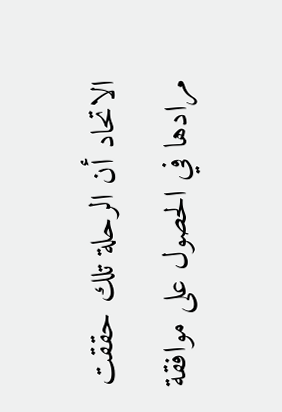الاتحاد أن الرحلة تلك حققت مرادها في الحصول على موافقة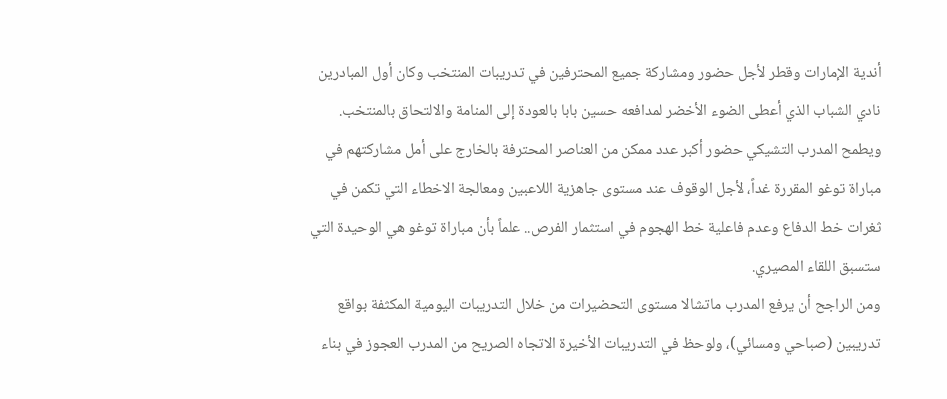أندية الإمارات وقطر لأجل حضور ومشاركة جميع المحترفين في تدريبات المنتخب وكان أول المبادرين نادي الشباب الذي أعطى الضوء الأخضر لمدافعه حسين بابا بالعودة إلى المنامة والالتحاق بالمنتخب.
ويطمح المدرب التشيكي حضور أكبر عدد ممكن من العناصر المحترفة بالخارج على أمل مشاركتهم في مباراة توغو المقررة غداً، لأجل الوقوف عند مستوى جاهزية اللاعبين ومعالجة الاخطاء التي تكمن في ثغرات خط الدفاع وعدم فاعلية خط الهجوم في استثمار الفرص.. علماً بأن مباراة توغو هي الوحيدة التي ستسبق اللقاء المصيري.
ومن الراجح أن يرفع المدرب ماتشالا مستوى التحضيرات من خلال التدريبات اليومية المكثفة بواقع تدريبين (صباحي ومسائي)، ولوحظ في التدريبات الأخيرة الاتجاه الصريح من المدرب العجوز في بناء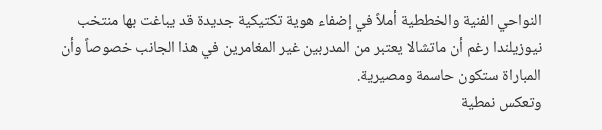النواحي الفنية والخططية أملاً في إضفاء هوية تكتيكية جديدة قد يباغت بها منتخب نيوزيلندا رغم أن ماتشالا يعتبر من المدربين غير المغامرين في هذا الجانب خصوصاً وأن المباراة ستكون حاسمة ومصيرية.
وتعكس نمطية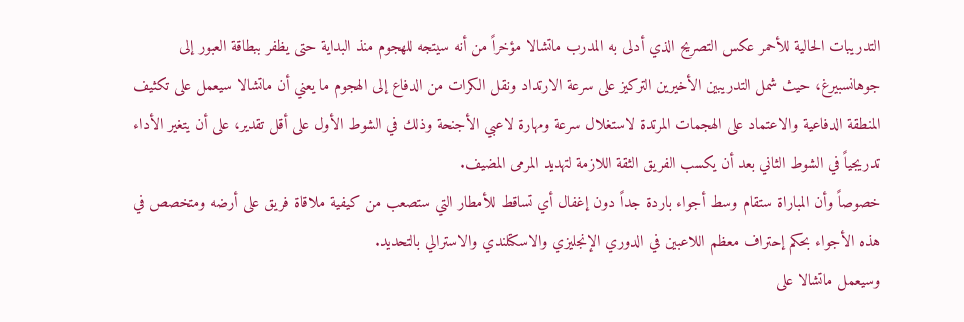التدريبات الحالية للأحمر عكس التصريح الذي أدلى به المدرب ماتشالا مؤخراً من أنه سيتجه للهجوم منذ البداية حتى يظفر ببطاقة العبور إلى جوهانسبيرغ، حيث شمل التدريبين الأخيرين التركيز على سرعة الارتداد ونقل الكرات من الدفاع إلى الهجوم ما يعني أن ماتشالا سيعمل على تكثيف المنطقة الدفاعية والاعتماد على الهجمات المرتدة لاستغلال سرعة ومهارة لاعبي الأجنحة وذلك في الشوط الأول على أقل تقدير، على أن يتغير الأداء تدريجياً في الشوط الثاني بعد أن يكسب الفريق الثقة اللازمة لتهديد المرمى المضيف.
خصوصاً وأن المباراة ستقام وسط أجواء باردة جداً دون إغفال أي تساقط للأمطار التي ستصعب من كيفية ملاقاة فريق على أرضه ومتخصص في هذه الأجواء بحكم إحتراف معظم اللاعبين في الدوري الإنجليزي والاسكتلندي والاسترالي بالتحديد.
وسيعمل ماتشالا على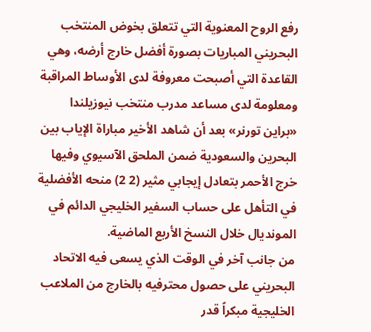رفع الروح المعنوية التي تتعلق بخوض المنتخب البحريني المباريات بصورة أفضل خارج أرضه، وهي القاعدة التي أصبحت معروفة لدى الأوساط المراقبة ومعلومة لدى مساعد مدرب منتخب نيوزيلندا «براين تورنر» بعد أن شاهد الأخير مباراة الإياب بين البحرين والسعودية ضمن الملحق الآسيوي وفيها خرج الأحمر بتعادل إيجابي مثير (2 2) منحه الأفضلية في التأهل على حساب السفير الخليجي الدائم في المونديال خلال النسخ الأربع الماضية.
من جانب آخر في الوقت الذي يسعى فيه الاتحاد البحريني على حصول محترفيه بالخارج من الملاعب الخليجية مبكراً قدر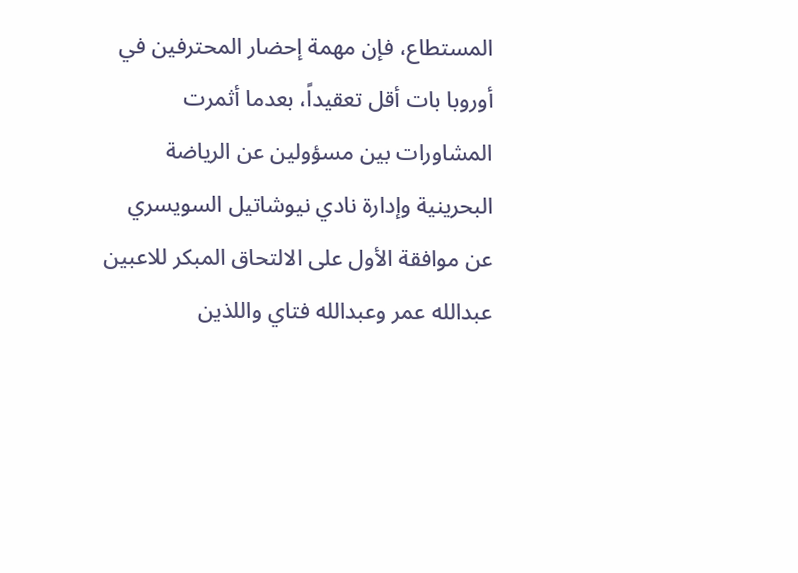المستطاع، فإن مهمة إحضار المحترفين في أوروبا بات أقل تعقيداً، بعدما أثمرت المشاورات بين مسؤولين عن الرياضة البحرينية وإدارة نادي نيوشاتيل السويسري عن موافقة الأول على الالتحاق المبكر للاعبين عبدالله عمر وعبدالله فتاي واللذين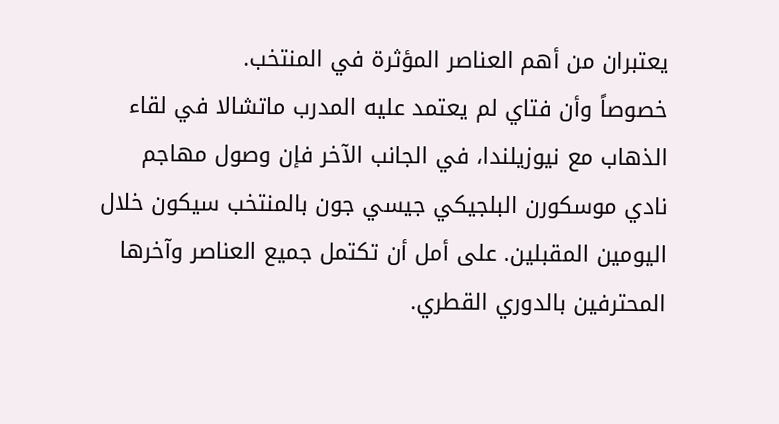يعتبران من أهم العناصر المؤثرة في المنتخب.
خصوصاً وأن فتاي لم يعتمد عليه المدرب ماتشالا في لقاء الذهاب مع نيوزيلندا، في الجانب الآخر فإن وصول مهاجم نادي موسكورن البلجيكي جيسي جون بالمنتخب سيكون خلال اليومين المقبلين. على أمل أن تكتمل جميع العناصر وآخرها المحترفين بالدوري القطري.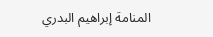المنامة إبراهيم البدري